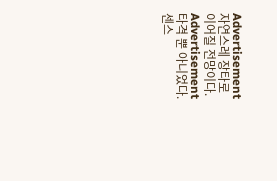Advertisement
자연스레 장타로 이어질 전망이다.
Advertisement
타격 뿐 아니었다. 센스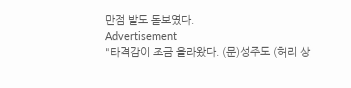만점 발도 돋보였다.
Advertisement
"타격감이 조금 올라왔다. (문)성주도 (허리 상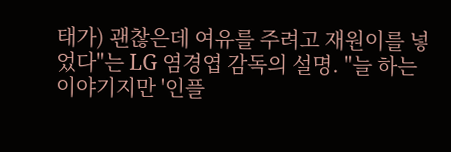태가) 괜찮은데 여유를 주려고 재원이를 넣었다"는 LG 염경엽 감독의 설명. "늘 하는 이야기지만 '인플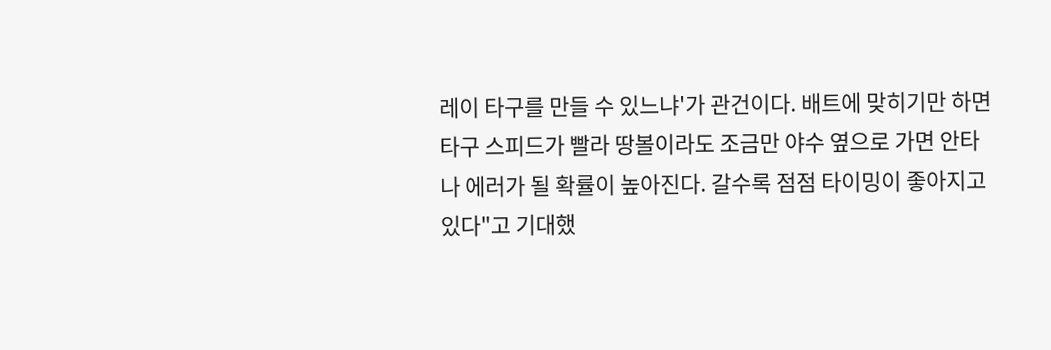레이 타구를 만들 수 있느냐'가 관건이다. 배트에 맞히기만 하면 타구 스피드가 빨라 땅볼이라도 조금만 야수 옆으로 가면 안타나 에러가 될 확률이 높아진다. 갈수록 점점 타이밍이 좋아지고 있다"고 기대했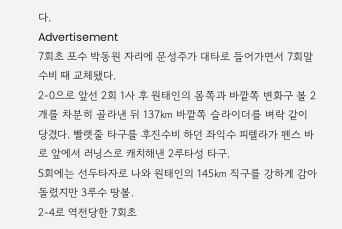다.
Advertisement
7회초 포수 박동원 자리에 문성주가 대타로 들어가면서 7회말 수비 때 교체됐다.
2-0으로 앞선 2회 1사 후 원태인의 몸쪽과 바깥쪽 변화구 볼 2개를 차분히 골라낸 뒤 137㎞ 바깥쪽 슬라이더를 벼락 같이 당겼다. 빨랫줄 타구를 후진수비 하던 좌익수 피렐라가 펜스 바로 앞에서 러닝스로 캐치해낸 2루타성 타구.
5회에는 선두타자로 나와 원태인의 145㎞ 직구를 강하게 감아 돌렸지만 3루수 땅볼.
2-4로 역전당한 7회초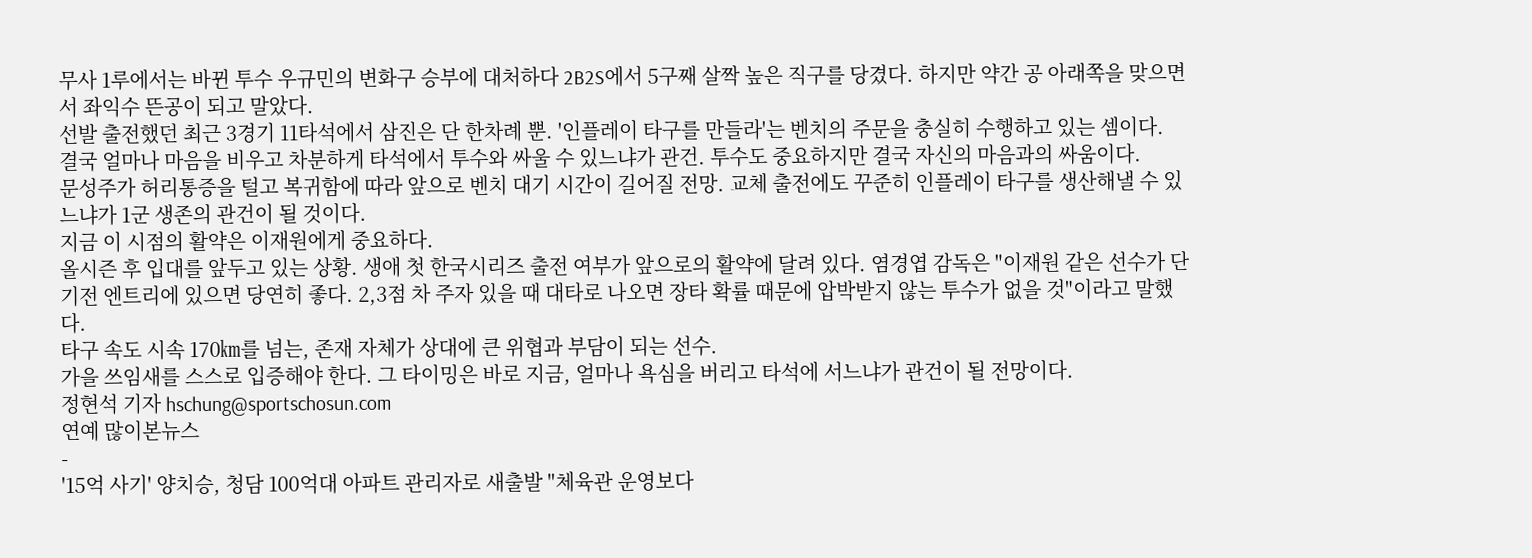무사 1루에서는 바뀐 투수 우규민의 변화구 승부에 대처하다 2B2S에서 5구째 살짝 높은 직구를 당겼다. 하지만 약간 공 아래쪽을 맞으면서 좌익수 뜬공이 되고 말았다.
선발 출전했던 최근 3경기 11타석에서 삼진은 단 한차례 뿐. '인플레이 타구를 만들라'는 벤치의 주문을 충실히 수행하고 있는 셈이다.
결국 얼마나 마음을 비우고 차분하게 타석에서 투수와 싸울 수 있느냐가 관건. 투수도 중요하지만 결국 자신의 마음과의 싸움이다.
문성주가 허리통증을 털고 복귀함에 따라 앞으로 벤치 대기 시간이 길어질 전망. 교체 출전에도 꾸준히 인플레이 타구를 생산해낼 수 있느냐가 1군 생존의 관건이 될 것이다.
지금 이 시점의 활약은 이재원에게 중요하다.
올시즌 후 입대를 앞두고 있는 상황. 생애 첫 한국시리즈 출전 여부가 앞으로의 활약에 달려 있다. 염경엽 감독은 "이재원 같은 선수가 단기전 엔트리에 있으면 당연히 좋다. 2,3점 차 주자 있을 때 대타로 나오면 장타 확률 때문에 압박받지 않는 투수가 없을 것"이라고 말했다.
타구 속도 시속 170㎞를 넘는, 존재 자체가 상대에 큰 위협과 부담이 되는 선수.
가을 쓰임새를 스스로 입증해야 한다. 그 타이밍은 바로 지금, 얼마나 욕심을 버리고 타석에 서느냐가 관건이 될 전망이다.
정현석 기자 hschung@sportschosun.com
연예 많이본뉴스
-
'15억 사기' 양치승, 청담 100억대 아파트 관리자로 새출발 "체육관 운영보다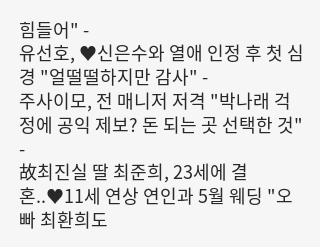힘들어" -
유선호, ♥신은수와 열애 인정 후 첫 심경 "얼떨떨하지만 감사" -
주사이모, 전 매니저 저격 "박나래 걱정에 공익 제보? 돈 되는 곳 선택한 것" -
故최진실 딸 최준희, 23세에 결혼..♥11세 연상 연인과 5월 웨딩 "오빠 최환희도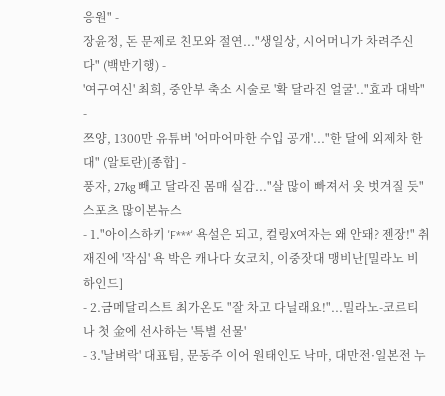응원" -
장윤정, 돈 문제로 친모와 절연..."생일상, 시어머니가 차려주신다" (백반기행) -
'여구여신' 최희, 중안부 축소 시술로 '확 달라진 얼굴'.."효과 대박" -
쯔양, 1300만 유튜버 '어마어마한 수입 공개'..."한 달에 외제차 한 대" (알토란)[종합] -
풍자, 27kg 빼고 달라진 몸매 실감..."살 많이 빠져서 옷 벗겨질 듯"
스포츠 많이본뉴스
- 1."아이스하키 'F***' 욕설은 되고, 컬링X여자는 왜 안돼? 젠장!" 취재진에 '작심' 욕 박은 캐나다 女코치, 이중잣대 맹비난[밀라노 비하인드]
- 2.금메달리스트 최가온도 "잘 차고 다닐래요!"...밀라노-코르티나 첫 金에 선사하는 '특별 선물'
- 3.'날벼락' 대표팀, 문동주 이어 원태인도 낙마, 대만전·일본전 누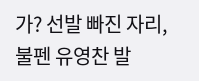가? 선발 빠진 자리, 불펜 유영찬 발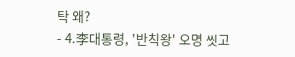탁 왜?
- 4.李대통령, '반칙왕' 오명 씻고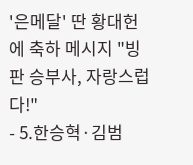'은메달' 딴 황대헌에 축하 메시지 "빙판 승부사, 자랑스럽다!"
- 5.한승혁·김범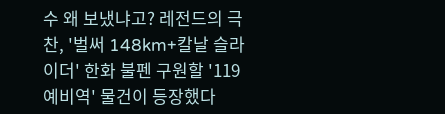수 왜 보냈냐고? 레전드의 극찬, '벌써 148km+칼날 슬라이더' 한화 불펜 구원할 '119 예비역' 물건이 등장했다